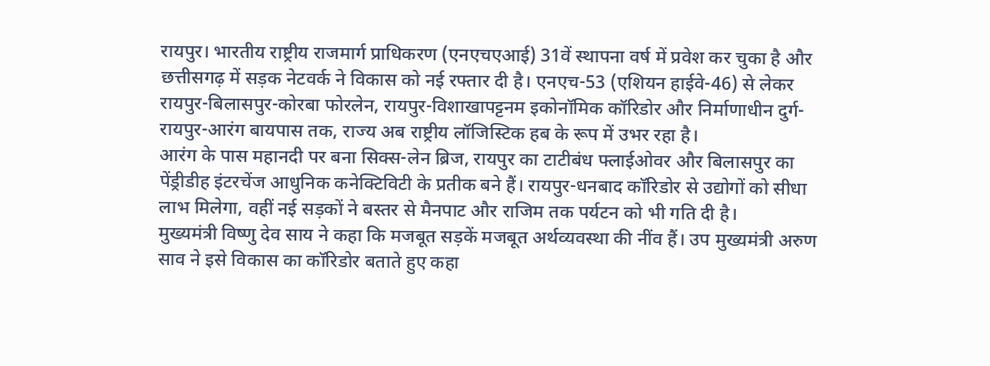रायपुर। भारतीय राष्ट्रीय राजमार्ग प्राधिकरण (एनएचएआई) 31वें स्थापना वर्ष में प्रवेश कर चुका है और छत्तीसगढ़ में सड़क नेटवर्क ने विकास को नई रफ्तार दी है। एनएच-53 (एशियन हाईवे-46) से लेकर रायपुर-बिलासपुर-कोरबा फोरलेन, रायपुर-विशाखापट्टनम इकोनॉमिक कॉरिडोर और निर्माणाधीन दुर्ग-रायपुर-आरंग बायपास तक, राज्य अब राष्ट्रीय लॉजिस्टिक हब के रूप में उभर रहा है।
आरंग के पास महानदी पर बना सिक्स-लेन ब्रिज, रायपुर का टाटीबंध फ्लाईओवर और बिलासपुर का पेंड्रीडीह इंटरचेंज आधुनिक कनेक्टिविटी के प्रतीक बने हैं। रायपुर-धनबाद कॉरिडोर से उद्योगों को सीधा लाभ मिलेगा, वहीं नई सड़कों ने बस्तर से मैनपाट और राजिम तक पर्यटन को भी गति दी है।
मुख्यमंत्री विष्णु देव साय ने कहा कि मजबूत सड़कें मजबूत अर्थव्यवस्था की नींव हैं। उप मुख्यमंत्री अरुण साव ने इसे विकास का कॉरिडोर बताते हुए कहा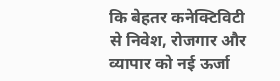कि बेहतर कनेक्टिविटी से निवेश, रोजगार और व्यापार को नई ऊर्जा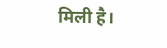मिली है।